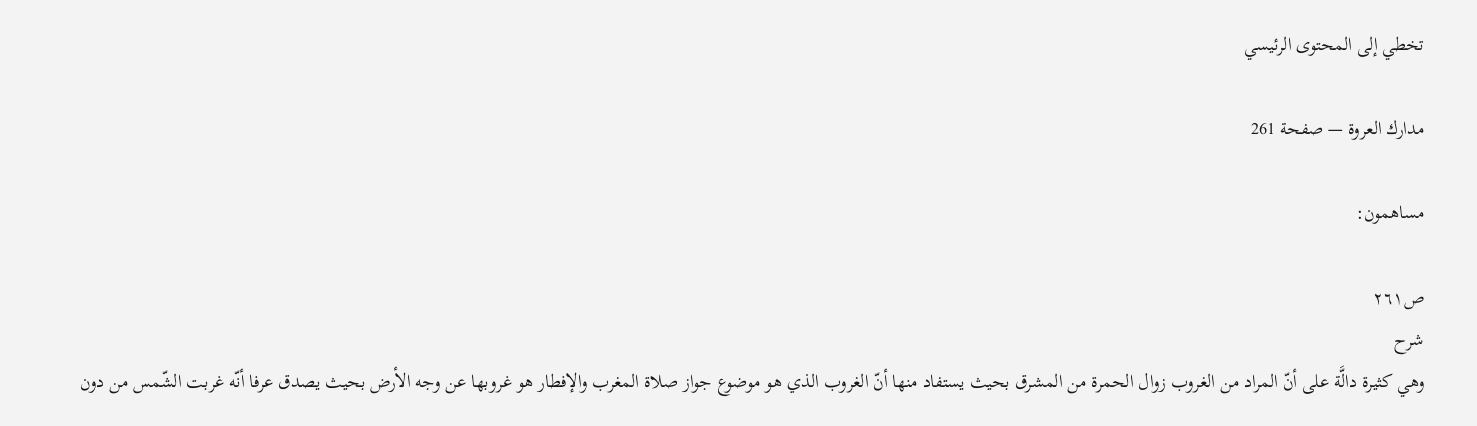تخطي إلى المحتوى الرئيسي

مدارك العروة — صفحة 261

مساهمون:

ص٢٦١
شرح
وهي كثيرة دالَّة على أنّ المراد من الغروب زوال الحمرة من المشرق بحيث يستفاد منها أنّ الغروب الذي هو موضوع جواز صلاة المغرب والإفطار هو غروبها عن وجه الأرض بحيث يصدق عرفا أنّه غربت الشّمس من دون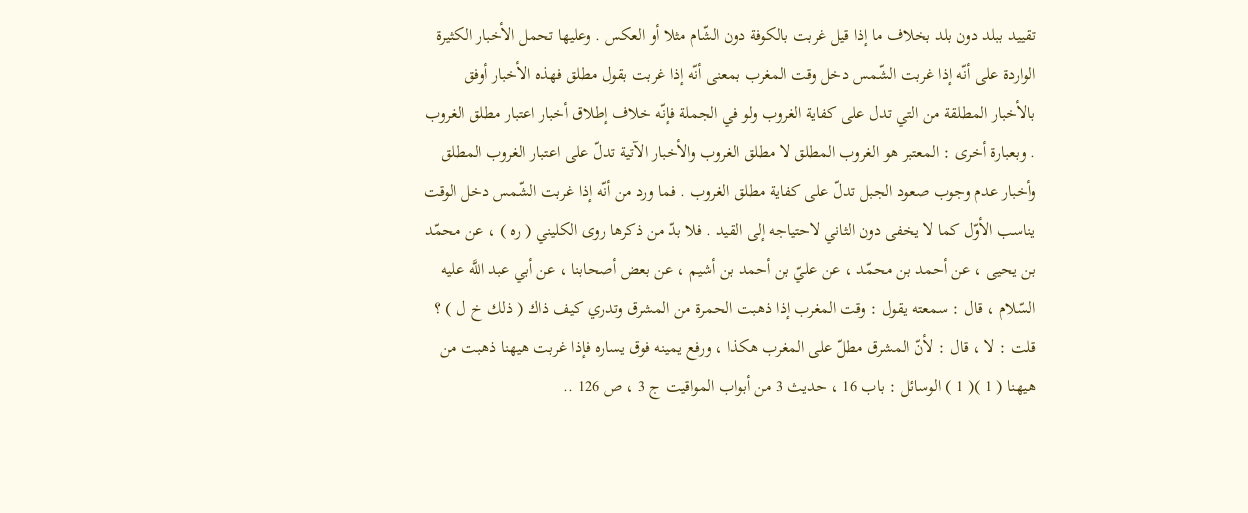تقييد ببلد دون بلد بخلاف ما إذا قيل غربت بالكوفة دون الشّام مثلا أو العكس . وعليها تحمل الأخبار الكثيرة الواردة على أنّه إذا غربت الشّمس دخل وقت المغرب بمعنى أنّه إذا غربت بقول مطلق فهذه الأخبار أوفق بالأخبار المطلقة من التي تدل على كفاية الغروب ولو في الجملة فإنّه خلاف إطلاق أخبار اعتبار مطلق الغروب . وبعبارة أخرى : المعتبر هو الغروب المطلق لا مطلق الغروب والأخبار الآتية تدلّ على اعتبار الغروب المطلق وأخبار عدم وجوب صعود الجبل تدلّ على كفاية مطلق الغروب . فما ورد من أنّه إذا غربت الشّمس دخل الوقت يناسب الأوّل كما لا يخفى دون الثاني لاحتياجه إلى القيد . فلا بدّ من ذكرها روى الكليني ( ره ) ، عن محمّد بن يحيى ، عن أحمد بن محمّد ، عن عليّ بن أحمد بن أشيم ، عن بعض أصحابنا ، عن أبي عبد اللَّه عليه السّلام ، قال : سمعته يقول : وقت المغرب إذا ذهبت الحمرة من المشرق وتدري كيف ذاك ( ذلك خ ل ) ؟ قلت : لا ، قال : لأنّ المشرق مطلّ على المغرب هكذا ، ورفع يمينه فوق يساره فإذا غربت هيهنا ذهبت من هيهنا ( 1 )( 1 ) الوسائل : باب 16 ، حديث 3 من أبواب المواقيت ج 3 ، ص 126 ..